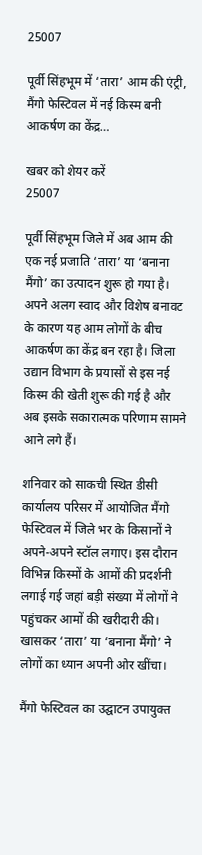25007

पूर्वी सिंहभूम में ‘तारा’ आम की एंट्री, मैंगो फेस्टिवल में नई किस्म बनी आकर्षण का केंद्र…

खबर को शेयर करें
25007

पूर्वी सिंहभूम जिले में अब आम की एक नई प्रजाति ‘तारा’ या ‘बनाना मैंगो’ का उत्पादन शुरू हो गया है। अपने अलग स्वाद और विशेष बनावट के कारण यह आम लोगों के बीच आकर्षण का केंद्र बन रहा है। जिला उद्यान विभाग के प्रयासों से इस नई किस्म की खेती शुरू की गई है और अब इसके सकारात्मक परिणाम सामने आने लगे हैं।

शनिवार को साकची स्थित डीसी कार्यालय परिसर में आयोजित मैंगो फेस्टिवल में जिले भर के किसानों ने अपने-अपने स्टॉल लगाए। इस दौरान विभिन्न किस्मों के आमों की प्रदर्शनी लगाई गई जहां बड़ी संख्या में लोगों ने पहुंचकर आमों की खरीदारी की। खासकर ‘तारा’ या ‘बनाना मैंगो’ ने लोगों का ध्यान अपनी ओर खींचा।

मैंगो फेस्टिवल का उद्घाटन उपायुक्त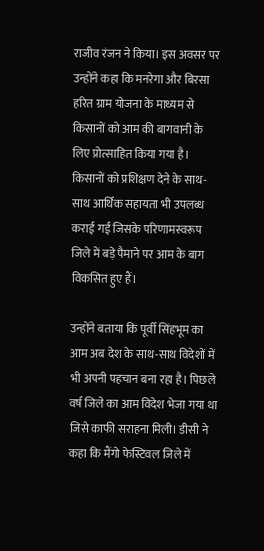राजीव रंजन ने किया। इस अवसर पर उन्होंने कहा कि मनरेगा और बिरसा हरित ग्राम योजना के माध्यम से किसानों को आम की बागवानी के लिए प्रोत्साहित किया गया है। किसानों को प्रशिक्षण देने के साथ-साथ आर्थिक सहायता भी उपलब्ध कराई गई जिसके परिणामस्वरूप जिले में बड़े पैमाने पर आम के बाग विकसित हुए हैं।

उन्होंने बताया कि पूर्वी सिंहभूम का आम अब देश के साथ-साथ विदेशों में भी अपनी पहचान बना रहा है। पिछले वर्ष जिले का आम विदेश भेजा गया था जिसे काफी सराहना मिली। डीसी ने कहा कि मैंगो फेस्टिवल जिले में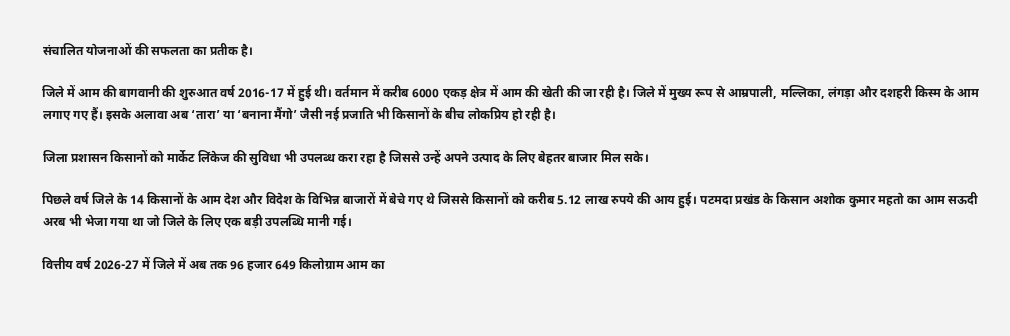संचालित योजनाओं की सफलता का प्रतीक है।

जिले में आम की बागवानी की शुरुआत वर्ष 2016-17 में हुई थी। वर्तमान में करीब 6000 एकड़ क्षेत्र में आम की खेती की जा रही है। जिले में मुख्य रूप से आम्रपाली, मल्लिका, लंगड़ा और दशहरी किस्म के आम लगाए गए हैं। इसके अलावा अब ‘तारा’ या ‘बनाना मैंगो’ जैसी नई प्रजाति भी किसानों के बीच लोकप्रिय हो रही है।

जिला प्रशासन किसानों को मार्केट लिंकेज की सुविधा भी उपलब्ध करा रहा है जिससे उन्हें अपने उत्पाद के लिए बेहतर बाजार मिल सके।

पिछले वर्ष जिले के 14 किसानों के आम देश और विदेश के विभिन्न बाजारों में बेचे गए थे जिससे किसानों को करीब 5.12 लाख रुपये की आय हुई। पटमदा प्रखंड के किसान अशोक कुमार महतो का आम सऊदी अरब भी भेजा गया था जो जिले के लिए एक बड़ी उपलब्धि मानी गई।

वित्तीय वर्ष 2026-27 में जिले में अब तक 96 हजार 649 किलोग्राम आम का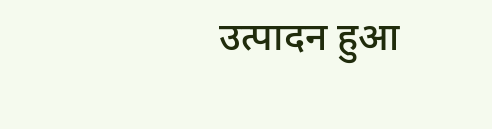उत्पादन हुआ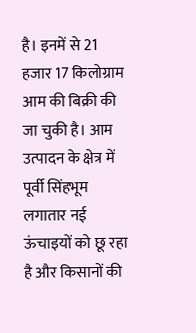है। इनमें से 21 हजार 17 किलोग्राम आम की बिक्री की जा चुकी है। आम उत्पादन के क्षेत्र में पूर्वी सिंहभूम लगातार नई ऊंचाइयों को छू रहा है और किसानों की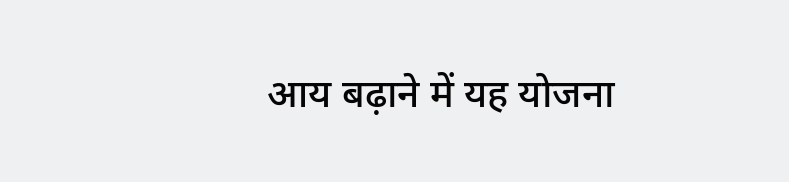आय बढ़ाने में यह योजना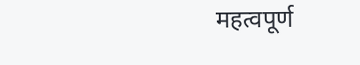महत्वपूर्ण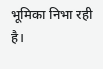भूमिका निभा रही है।